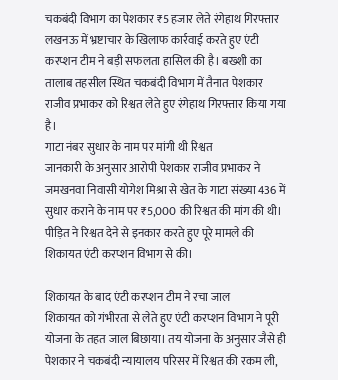चकबंदी विभाग का पेशकार ₹5 हजार लेते रंगेहाथ गिरफ्तार
लखनऊ में भ्रष्टाचार के खिलाफ कार्रवाई करते हुए एंटी करप्शन टीम ने बड़ी सफलता हासिल की है। बख्शी का तालाब तहसील स्थित चकबंदी विभाग में तैनात पेशकार राजीव प्रभाकर को रिश्वत लेते हुए रंगेहाथ गिरफ्तार किया गया है।
गाटा नंबर सुधार के नाम पर मांगी थी रिश्वत
जानकारी के अनुसार आरोपी पेशकार राजीव प्रभाकर ने जमखनवा निवासी योगेश मिश्रा से खेत के गाटा संख्या 436 में सुधार कराने के नाम पर ₹5,000 की रिश्वत की मांग की थी। पीड़ित ने रिश्वत देने से इनकार करते हुए पूरे मामले की शिकायत एंटी करप्शन विभाग से की।

शिकायत के बाद एंटी करप्शन टीम ने रचा जाल
शिकायत को गंभीरता से लेते हुए एंटी करप्शन विभाग ने पूरी योजना के तहत जाल बिछाया। तय योजना के अनुसार जैसे ही पेशकार ने चकबंदी न्यायालय परिसर में रिश्वत की रकम ली,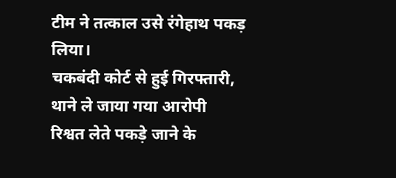टीम ने तत्काल उसे रंगेहाथ पकड़ लिया।
चकबंदी कोर्ट से हुई गिरफ्तारी, थाने ले जाया गया आरोपी
रिश्वत लेते पकड़े जाने के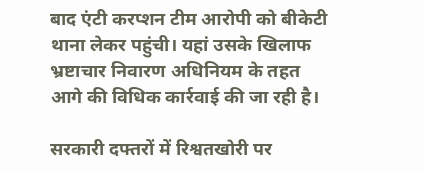बाद एंटी करप्शन टीम आरोपी को बीकेटी थाना लेकर पहुंची। यहां उसके खिलाफ भ्रष्टाचार निवारण अधिनियम के तहत आगे की विधिक कार्रवाई की जा रही है।

सरकारी दफ्तरों में रिश्वतखोरी पर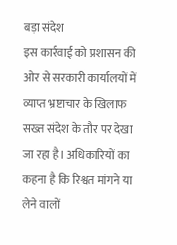बड़ा संदेश
इस कार्रवाई को प्रशासन की ओर से सरकारी कार्यालयों में व्याप्त भ्रष्टाचार के खिलाफ सख्त संदेश के तौर पर देखा जा रहा है। अधिकारियों का कहना है कि रिश्वत मांगने या लेने वालों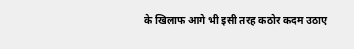के खिलाफ आगे भी इसी तरह कठोर कदम उठाए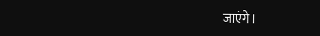जाएंगे।